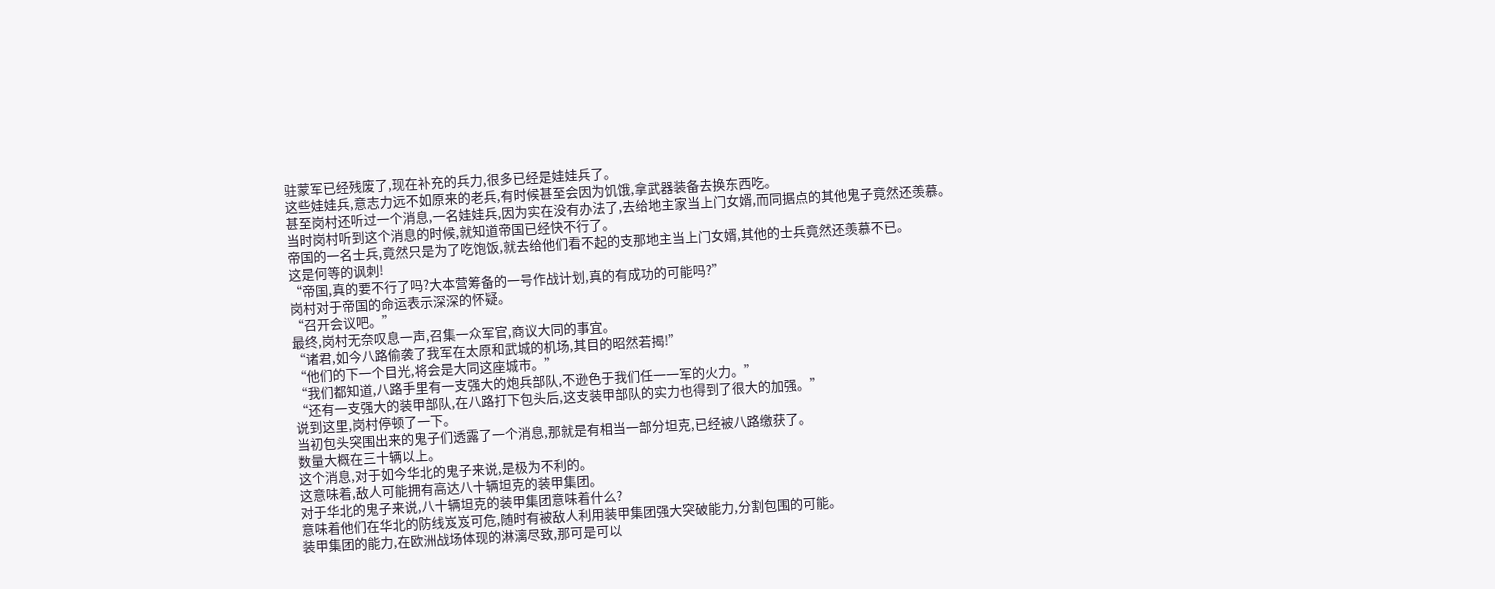驻蒙军已经残废了,现在补充的兵力,很多已经是娃娃兵了。
这些娃娃兵,意志力远不如原来的老兵,有时候甚至会因为饥饿,拿武器装备去换东西吃。
甚至岗村还听过一个消息,一名娃娃兵,因为实在没有办法了,去给地主家当上门女婿,而同据点的其他鬼子竟然还羡慕。
当时岗村听到这个消息的时候,就知道帝国已经快不行了。
帝国的一名士兵,竟然只是为了吃饱饭,就去给他们看不起的支那地主当上门女婿,其他的士兵竟然还羡慕不已。
这是何等的讽刺!
“帝国,真的要不行了吗?大本营筹备的一号作战计划,真的有成功的可能吗?”
岗村对于帝国的命运表示深深的怀疑。
“召开会议吧。”
最终,岗村无奈叹息一声,召集一众军官,商议大同的事宜。
“诸君,如今八路偷袭了我军在太原和武城的机场,其目的昭然若揭!”
“他们的下一个目光,将会是大同这座城市。”
“我们都知道,八路手里有一支强大的炮兵部队,不逊色于我们任一一军的火力。”
“还有一支强大的装甲部队,在八路打下包头后,这支装甲部队的实力也得到了很大的加强。”
说到这里,岗村停顿了一下。
当初包头突围出来的鬼子们透露了一个消息,那就是有相当一部分坦克,已经被八路缴获了。
数量大概在三十辆以上。
这个消息,对于如今华北的鬼子来说,是极为不利的。
这意味着,敌人可能拥有高达八十辆坦克的装甲集团。
对于华北的鬼子来说,八十辆坦克的装甲集团意味着什么?
意味着他们在华北的防线岌岌可危,随时有被敌人利用装甲集团强大突破能力,分割包围的可能。
装甲集团的能力,在欧洲战场体现的淋漓尽致,那可是可以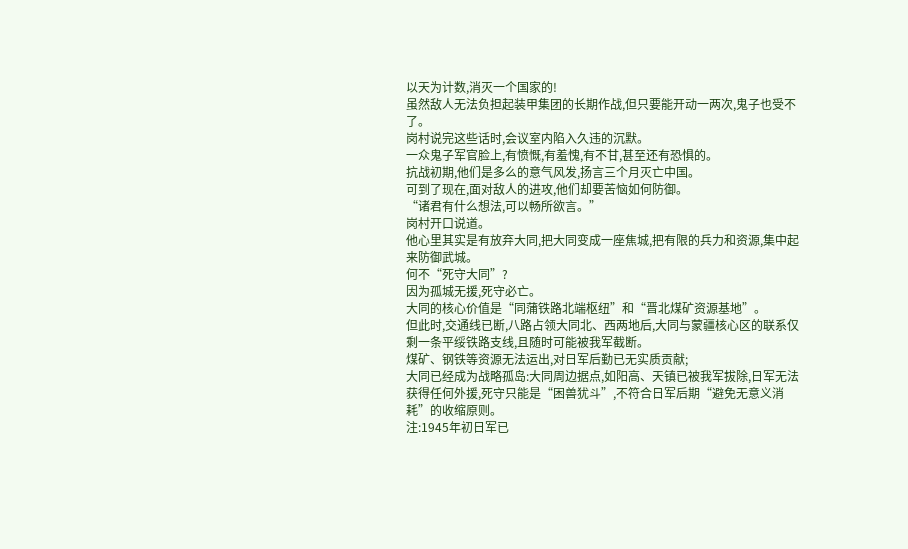以天为计数,消灭一个国家的!
虽然敌人无法负担起装甲集团的长期作战,但只要能开动一两次,鬼子也受不了。
岗村说完这些话时,会议室内陷入久违的沉默。
一众鬼子军官脸上,有愤慨,有羞愧,有不甘,甚至还有恐惧的。
抗战初期,他们是多么的意气风发,扬言三个月灭亡中国。
可到了现在,面对敌人的进攻,他们却要苦恼如何防御。
“诸君有什么想法,可以畅所欲言。”
岗村开口说道。
他心里其实是有放弃大同,把大同变成一座焦城,把有限的兵力和资源,集中起来防御武城。
何不“死守大同”?
因为孤城无援,死守必亡。
大同的核心价值是“同蒲铁路北端枢纽”和“晋北煤矿资源基地”。
但此时,交通线已断,八路占领大同北、西两地后,大同与蒙疆核心区的联系仅剩一条平绥铁路支线,且随时可能被我军截断。
煤矿、钢铁等资源无法运出,对日军后勤已无实质贡献;
大同已经成为战略孤岛:大同周边据点,如阳高、天镇已被我军拔除,日军无法获得任何外援,死守只能是“困兽犹斗”,不符合日军后期“避免无意义消耗”的收缩原则。
注:1945年初日军已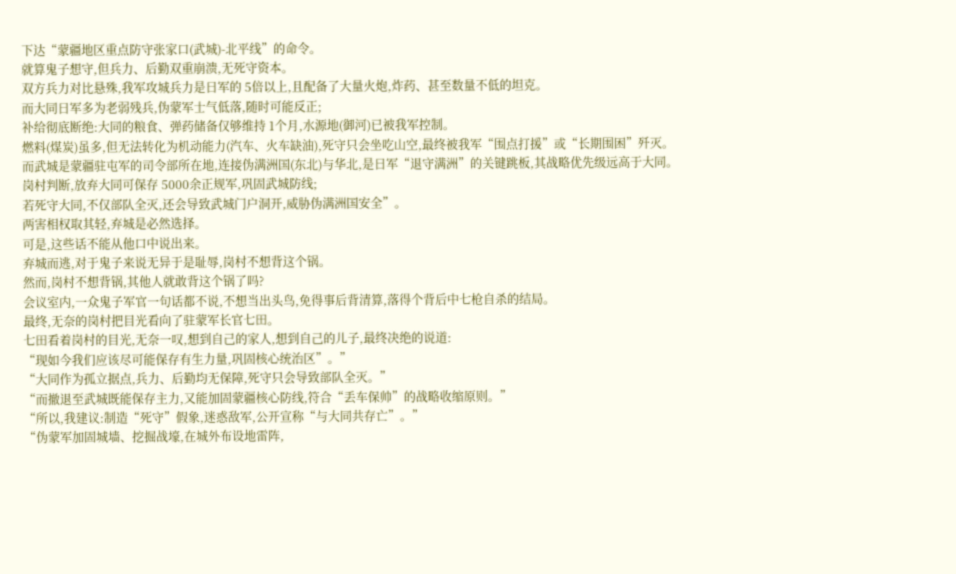下达“蒙疆地区重点防守张家口(武城)-北平线”的命令。
就算鬼子想守,但兵力、后勤双重崩溃,无死守资本。
双方兵力对比悬殊,我军攻城兵力是日军的 5倍以上,且配备了大量火炮,炸药、甚至数量不低的坦克。
而大同日军多为老弱残兵,伪蒙军士气低落,随时可能反正;
补给彻底断绝:大同的粮食、弹药储备仅够维持 1个月,水源地(御河)已被我军控制。
燃料(煤炭)虽多,但无法转化为机动能力(汽车、火车缺油),死守只会坐吃山空,最终被我军“围点打援”或“长期围困”歼灭。
而武城是蒙疆驻屯军的司令部所在地,连接伪满洲国(东北)与华北,是日军“退守满洲”的关键跳板,其战略优先级远高于大同。
岗村判断,放弃大同可保存 5000余正规军,巩固武城防线;
若死守大同,不仅部队全灭,还会导致武城门户洞开,威胁伪满洲国安全”。
两害相权取其轻,弃城是必然选择。
可是,这些话不能从他口中说出来。
弃城而逃,对于鬼子来说无异于是耻辱,岗村不想背这个锅。
然而,岗村不想背锅,其他人就敢背这个锅了吗?
会议室内,一众鬼子军官一句话都不说,不想当出头鸟,免得事后背清算,落得个背后中七枪自杀的结局。
最终,无奈的岗村把目光看向了驻蒙军长官七田。
七田看着岗村的目光,无奈一叹,想到自己的家人,想到自己的儿子,最终决绝的说道:
“现如今我们应该尽可能保存有生力量,巩固核心统治区”。”
“大同作为孤立据点,兵力、后勤均无保障,死守只会导致部队全灭。”
“而撤退至武城既能保存主力,又能加固蒙疆核心防线,符合“丢车保帅”的战略收缩原则。”
“所以,我建议:制造“死守”假象,迷惑敌军,公开宣称“与大同共存亡”。”
“伪蒙军加固城墙、挖掘战壕,在城外布设地雷阵,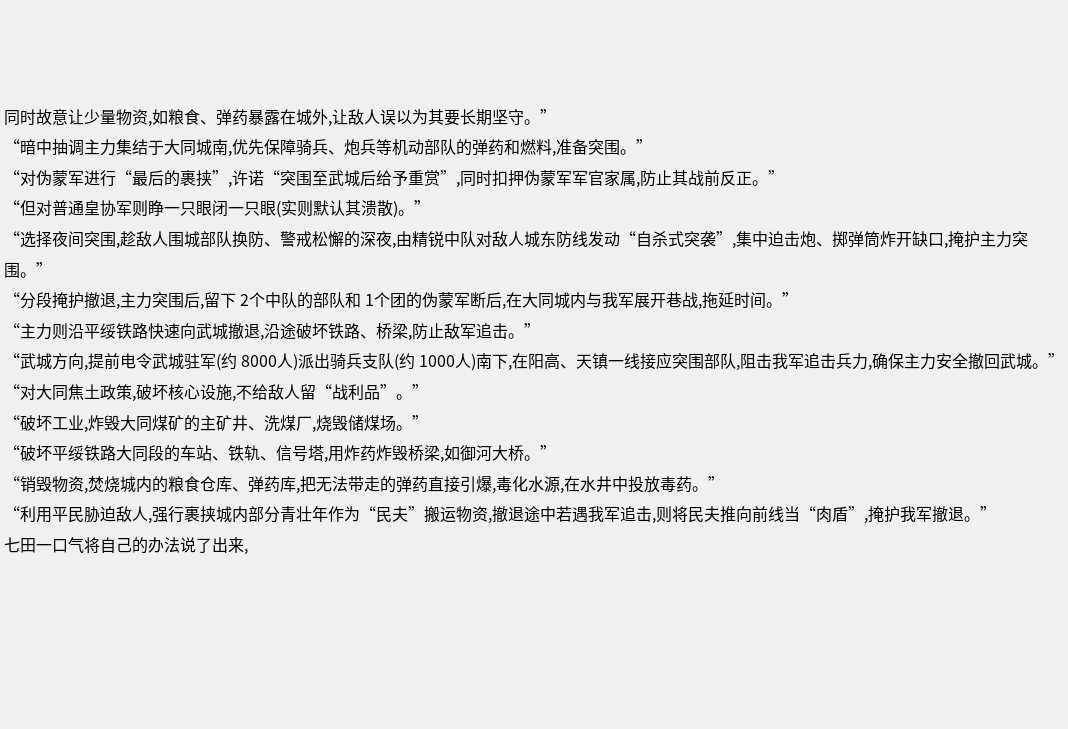同时故意让少量物资,如粮食、弹药暴露在城外,让敌人误以为其要长期坚守。”
“暗中抽调主力集结于大同城南,优先保障骑兵、炮兵等机动部队的弹药和燃料,准备突围。”
“对伪蒙军进行“最后的裹挟”,许诺“突围至武城后给予重赏”,同时扣押伪蒙军军官家属,防止其战前反正。”
“但对普通皇协军则睁一只眼闭一只眼(实则默认其溃散)。”
“选择夜间突围,趁敌人围城部队换防、警戒松懈的深夜,由精锐中队对敌人城东防线发动“自杀式突袭”,集中迫击炮、掷弹筒炸开缺口,掩护主力突围。”
“分段掩护撤退,主力突围后,留下 2个中队的部队和 1个团的伪蒙军断后,在大同城内与我军展开巷战,拖延时间。”
“主力则沿平绥铁路快速向武城撤退,沿途破坏铁路、桥梁,防止敌军追击。”
“武城方向,提前电令武城驻军(约 8000人)派出骑兵支队(约 1000人)南下,在阳高、天镇一线接应突围部队,阻击我军追击兵力,确保主力安全撤回武城。”
“对大同焦土政策,破坏核心设施,不给敌人留“战利品”。”
“破坏工业,炸毁大同煤矿的主矿井、洗煤厂,烧毁储煤场。”
“破坏平绥铁路大同段的车站、铁轨、信号塔,用炸药炸毁桥梁,如御河大桥。”
“销毁物资,焚烧城内的粮食仓库、弹药库,把无法带走的弹药直接引爆,毒化水源,在水井中投放毒药。”
“利用平民胁迫敌人,强行裹挟城内部分青壮年作为“民夫”搬运物资,撤退途中若遇我军追击,则将民夫推向前线当“肉盾”,掩护我军撤退。”
七田一口气将自己的办法说了出来,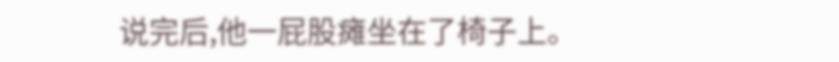说完后,他一屁股瘫坐在了椅子上。